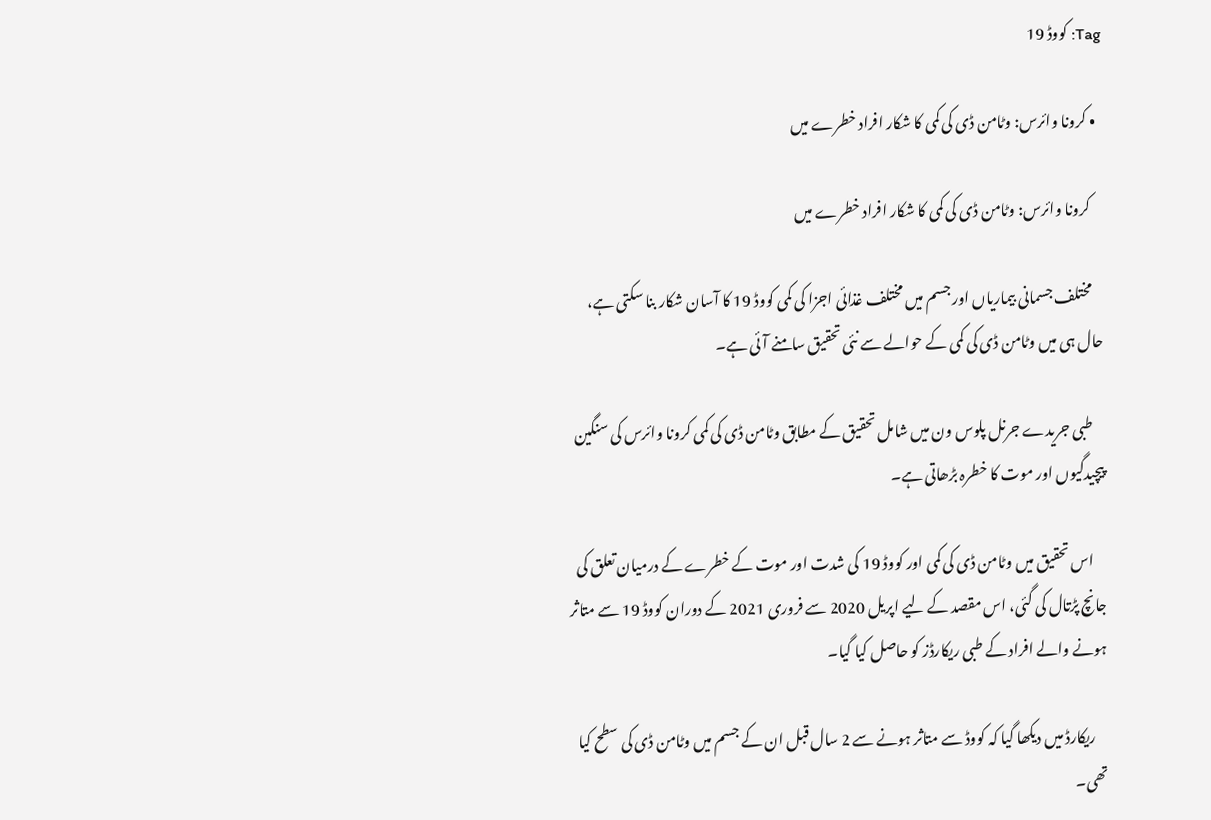Tag: کووڈ 19

  • کرونا وائرس: وٹامن ڈی کی کمی کا شکار افراد خطرے میں

    کرونا وائرس: وٹامن ڈی کی کمی کا شکار افراد خطرے میں

    مختلف جسمانی بیماریاں اور جسم میں مختلف غذائی اجزا کی کمی کووڈ 19 کا آسان شکار بنا سکتی ہے، حال ہی میں وٹامن ڈی کی کمی کے حوالے سے نئی تحقیق سامنے آئی ہے۔

    طبی جریدے جرنل پلوس ون میں شامل تحقیق کے مطابق وٹامن ڈی کی کمی کرونا وائرس کی سنگین پیچیدگیوں اور موت کا خطرہ بڑھاتی ہے۔

    اس تحقیق میں وٹامن ڈی کی کمی اور کووڈ 19 کی شدت اور موت کے خطرے کے درمیان تعلق کی جانچ پڑتال کی گئی، اس مقصد کے لیے اپریل 2020 سے فروری 2021 کے دوران کووڈ 19 سے متاثر ہونے والے افراد کے طبی ریکارڈز کو حاصل کیا گیا۔

    ریکارڈ میں دیکھا گیا کہ کووڈ سے متاثر ہونے سے 2 سال قبل ان کے جسم میں وٹامن ڈی کی سطح کیا تھی۔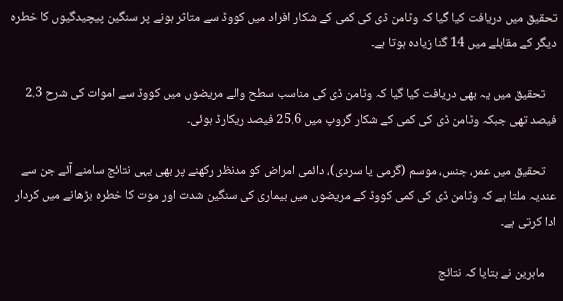تحقیق میں دریافت کیا گیا کہ وٹامن ڈی کی کمی کے شکار افراد میں کووڈ سے متاثر ہونے پر سنگین پیچیدگیوں کا خطرہ دیگر کے مقابلے میں 14 گنا زیادہ ہوتا ہے۔

    تحقیق میں یہ بھی دریافت کیا گیا کہ وٹامن ڈی کی مناسب سطح والے مریضوں میں کووڈ سے اموات کی شرح 2.3 فیصد تھی جبکہ وٹامن ڈی کی کمی کے شکار گروپ میں 25.6 فیصد ریکارڈ ہوئی۔

    تحقیق میں عمر، جنس، موسم (گرمی یا سردی)، دائمی امراض کو مدنظر رکھنے پر بھی یہی نتائج سامنے آئے جن سے عندیہ ملتا ہے کہ وٹامن ڈی کی کمی کووڈ کے مریضوں میں بیماری کی سنگین شدت اور موت کا خطرہ بڑھانے میں کردار ادا کرتی ہے۔

    ماہرین نے بتایا کہ نتائج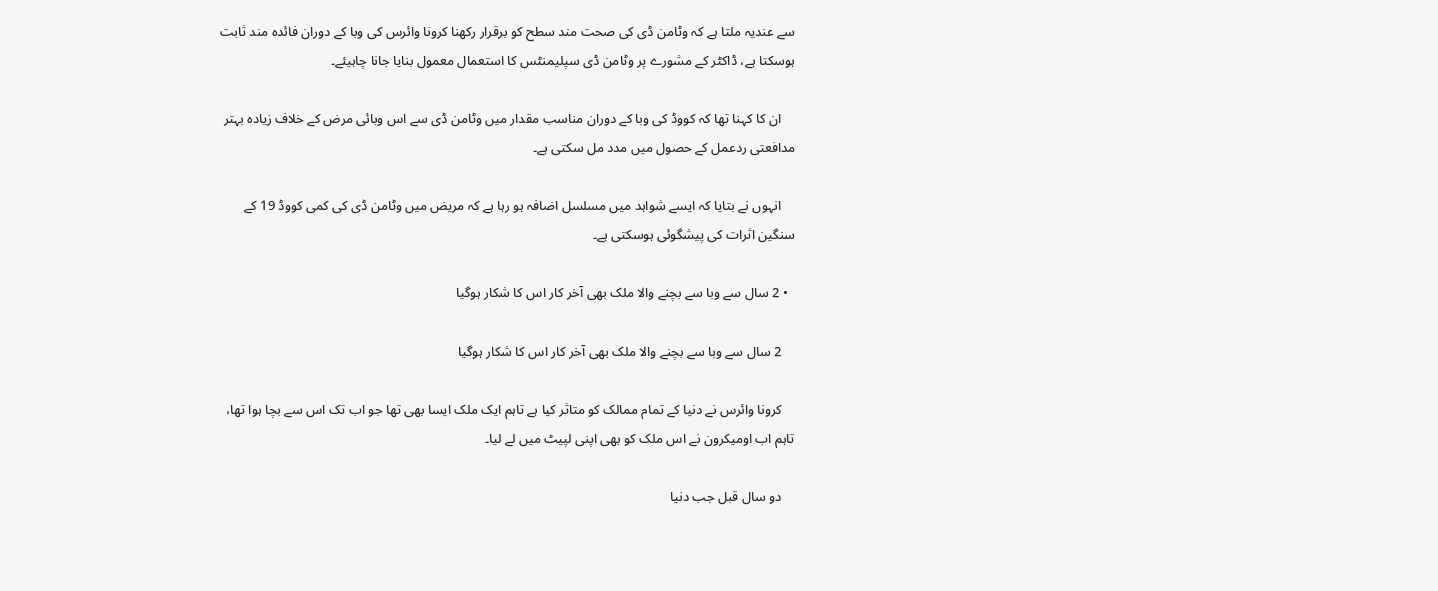سے عندیہ ملتا ہے کہ وٹامن ڈی کی صحت مند سطح کو برقرار رکھنا کرونا وائرس کی وبا کے دوران فائدہ مند ثابت ہوسکتا ہے، ڈاکٹر کے مشورے پر وٹامن ڈی سپلیمنٹس کا استعمال معمول بنایا جانا چاہیئے۔

    ان کا کہنا تھا کہ کووڈ کی وبا کے دوران مناسب مقدار میں وٹامن ڈی سے اس وبائی مرض کے خلاف زیادہ بہتر مدافعتی ردعمل کے حصول میں مدد مل سکتی ہے۔

    انہوں نے بتایا کہ ایسے شواہد میں مسلسل اضافہ ہو رہا ہے کہ مریض میں وٹامن ڈی کی کمی کووڈ 19 کے سنگین اثرات کی پیشگوئی ہوسکتی ہے۔

  • 2 سال سے وبا سے بچنے والا ملک بھی آخر کار اس کا شکار ہوگیا

    2 سال سے وبا سے بچنے والا ملک بھی آخر کار اس کا شکار ہوگیا

    کرونا وائرس نے دنیا کے تمام ممالک کو متاثر کیا ہے تاہم ایک ملک ایسا بھی تھا جو اب تک اس سے بچا ہوا تھا، تاہم اب اومیکرون نے اس ملک کو بھی اپنی لپیٹ میں لے لیا۔

    دو سال قبل جب دنیا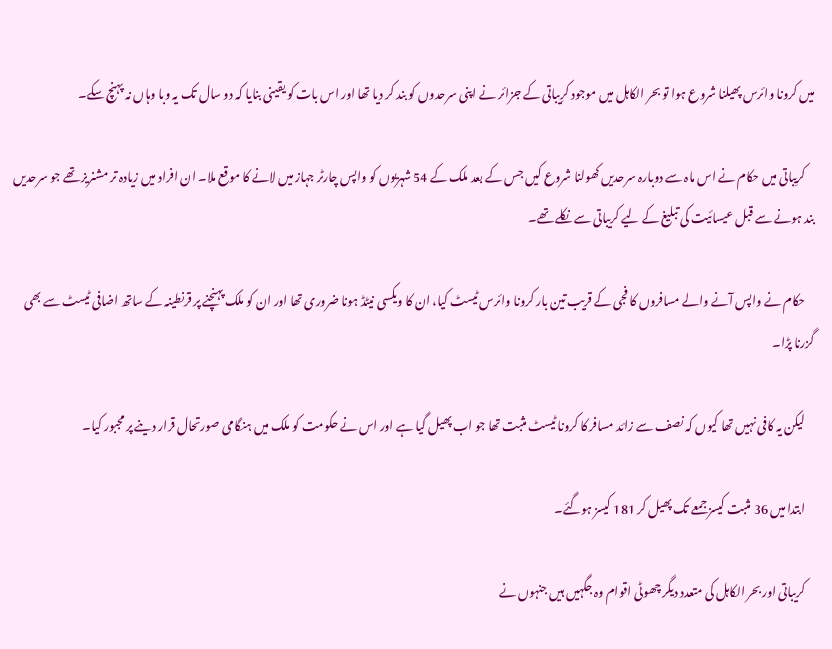میں کرونا وائرس پھیلنا شروع ہوا تو بحر الکاہل میں موجود کرِیباتی کے جزائر نے اپنی سرحدوں کو بند کر دیا تھا اور اس بات کو یقینی بنایا کہ دو سال تک یہ وبا وہاں نہ پہنچ سکے۔

    کریِباتی میں حکام نے اس ماہ سے دوبارہ سرحدیں کھولنا شروع کیں جس کے بعد ملک کے 54 شہریوں کو واپس چارٹر جہاز میں لانے کا موقع ملا۔ ان افراد میں زیادہ تر مشنریز تھے جو سرحدیں بند ہونے سے قبل عیسائیت کی تبلیغ کے لیے کریباتی سے نکلے تھے۔

    حکام نے واپس آنے والے مسافروں کا فجی کے قریب تین بار کرونا وائرس ٹیسٹ کیا، ان کا ویکسی نیٹڈ ہونا ضروری تھا اور ان کو ملک پہنچنے پر قرنطینہ کے ساتھ اضافی ٹیسٹ سے بھی گزرنا پڑا۔

    لیکن یہ کافی نہیں تھا کیوں کہ نصف سے زائد مسافر کا کرونا ٹیسٹ مثبت تھا جو اب پھیل گیا ہے اور اس نے حکومت کو ملک میں ہنگامی صورتحال قرار دینے پر مجبور کیا۔

    ابتدا میں 36 مثبت کیسز جمعے تک پھیل کر 181 کیسز ہوگئے۔

    کریباتی اور بحر الکاہل کی متعدد دیگر چھوٹی اقوام وہ جگہیں ہیں جنہوں نے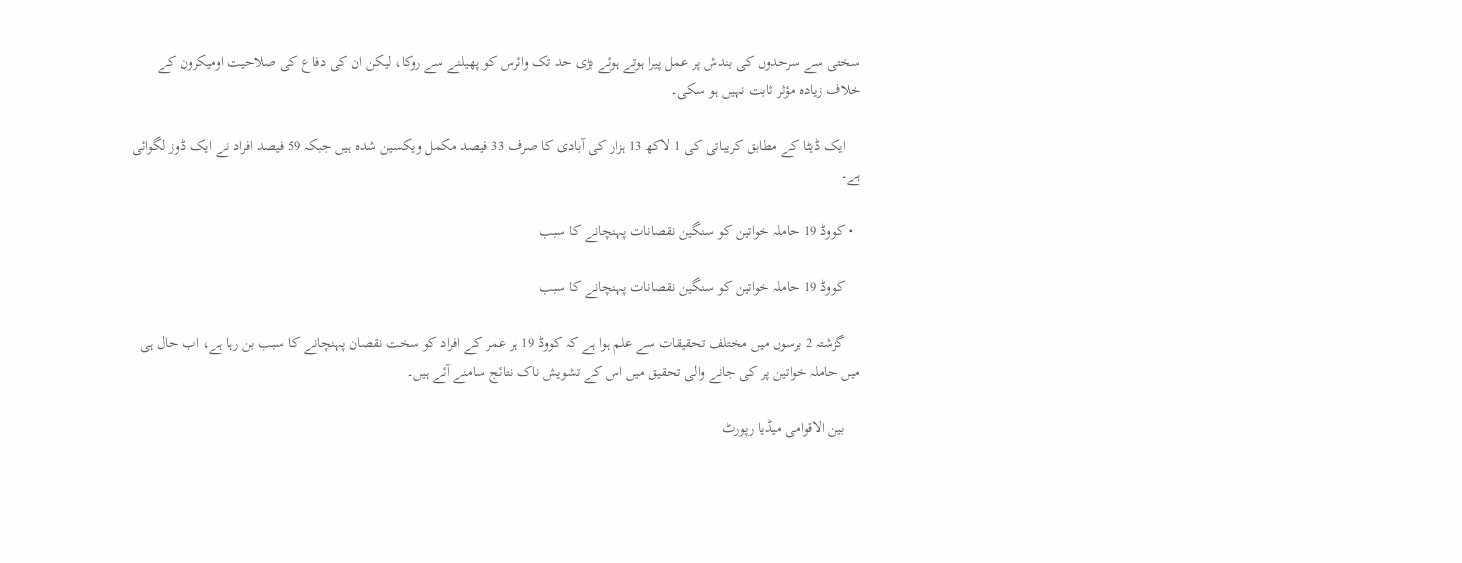سختی سے سرحدوں کی بندش پر عمل پیرا ہوتے ہوئے بڑی حد تک وائرس کو پھیلنے سے روکا، لیکن ان کی دفاع کی صلاحیت اومیکرون کے خلاف زیادہ مؤثر ثابت نہیں ہو سکی۔

    ایک ڈیٹا کے مطابق کریباتی کی 1 لاکھ 13 ہزار کی آبادی کا صرف 33 فیصد مکمل ویکسین شدہ ہیں جبکہ 59 فیصد افراد نے ایک ڈوز لگوائی ہے۔

  • کووڈ 19 حاملہ خواتین کو سنگین نقصانات پہنچانے کا سبب

    کووڈ 19 حاملہ خواتین کو سنگین نقصانات پہنچانے کا سبب

    گزشتہ 2 برسوں میں مختلف تحقیقات سے علم ہوا ہے کہ کووڈ 19 ہر عمر کے افراد کو سخت نقصان پہنچانے کا سبب بن رہا ہے، اب حال ہی میں حاملہ خواتین پر کی جانے والی تحقیق میں اس کے تشویش ناک نتائج سامنے آئے ہیں۔

    بین الاقوامی میڈیا رپورٹ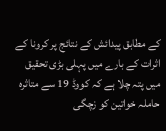کے مطابق پیدائش کے نتائج پر کرونا کے اثرات کے بارے میں پہلی بڑی تحقیق میں پتہ چلا ہے کہ کووڈ 19 سے متاثرہ حاملہ خواتین کو زچگی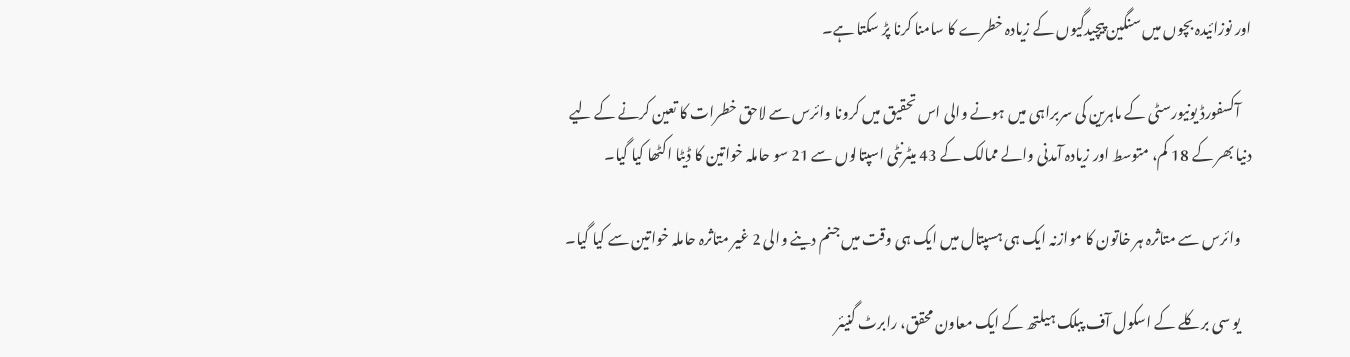اور نوزائیدہ بچوں میں سنگین پیچیدگیوں کے زیادہ خطرے کا سامنا کرنا پڑ سکتا ہے۔

    آکسفورڈ یونیورسٹی کے ماہرین کی سربراہی میں ہونے والی اس تحقیق میں کرونا وائرس سے لاحق خطرات کا تعین کرنے کے لیے دنیا بھر کے 18 کم، متوسط اور زیادہ آمدنی والے ممالک کے 43 میٹرنٹی اسپتالوں سے 21 سو حاملہ خواتین کا ڈیٹا اکٹھا کیا گیا۔

    وائرس سے متاثرہ ہر خاتون کا موازنہ ایک ہی ہسپتال میں ایک ہی وقت میں جنم دینے والی 2 غیر متاثرہ حاملہ خواتین سے کیا گیا۔

    یو سی برکلے کے اسکول آف پبلک ہیلتھ کے ایک معاون محقق، رابرٹ گنیئر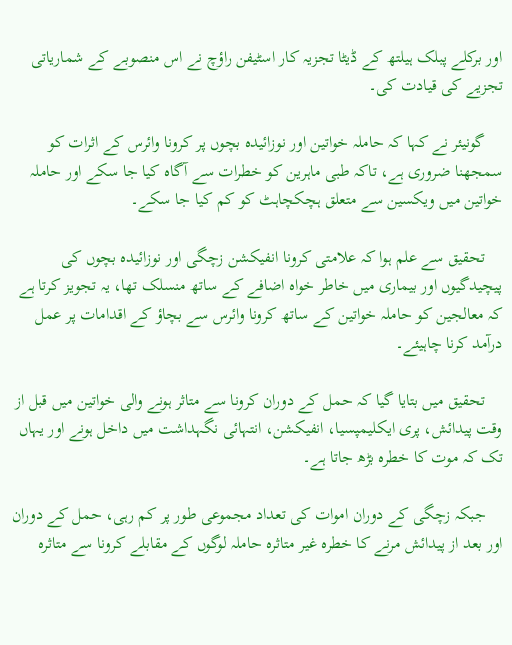اور برکلے پبلک ہیلتھ کے ڈیٹا تجزیہ کار اسٹیفن راؤچ نے اس منصوبے کے شماریاتی تجزیے کی قیادت کی۔

    گونیئر نے کہا کہ حاملہ خواتین اور نوزائیدہ بچوں پر کرونا وائرس کے اثرات کو سمجھنا ضروری ہے، تاکہ طبی ماہرین کو خطرات سے آگاہ کیا جا سکے اور حاملہ خواتین میں ویکسین سے متعلق ہچکچاہٹ کو کم کیا جا سکے۔

    تحقیق سے علم ہوا کہ علامتی کرونا انفیکشن زچگی اور نوزائیدہ بچوں کی پیچیدگیوں اور بیماری میں خاطر خواہ اضافے کے ساتھ منسلک تھا، یہ تجویز کرتا ہے کہ معالجین کو حاملہ خواتین کے ساتھ کرونا وائرس سے بچاؤ کے اقدامات پر عمل درآمد کرنا چاہیئے۔

    تحقیق میں بتایا گیا کہ حمل کے دوران کرونا سے متاثر ہونے والی خواتین میں قبل از وقت پیدائش، پری ایکلیمپسیا، انفیکشن، انتہائی نگہداشت میں داخل ہونے اور یہاں تک کہ موت کا خطرہ بڑھ جاتا ہے۔

    جبکہ زچگی کے دوران اموات کی تعداد مجموعی طور پر کم رہی، حمل کے دوران اور بعد از پیدائش مرنے کا خطرہ غیر متاثرہ حاملہ لوگوں کے مقابلے کرونا سے متاثرہ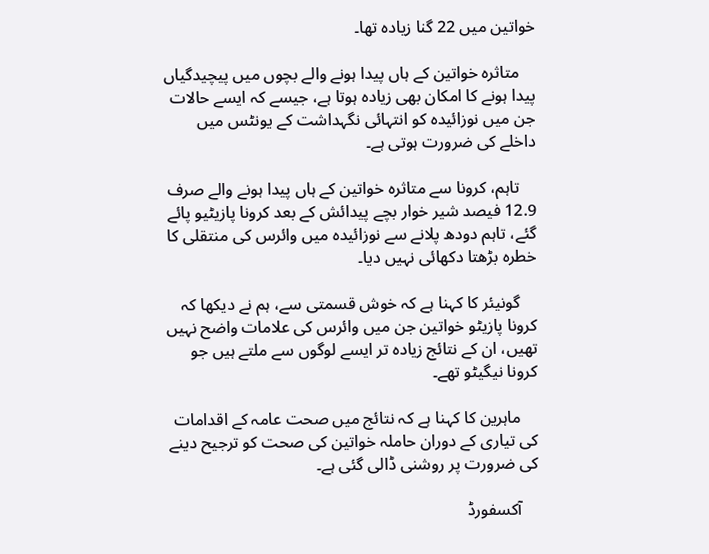خواتین میں 22 گنا زیادہ تھا۔

    متاثرہ خواتین کے ہاں پیدا ہونے والے بچوں میں پیچیدگیاں پیدا ہونے کا امکان بھی زیادہ ہوتا ہے، جیسے کہ ایسے حالات جن میں نوزائیدہ کو انتہائی نگہداشت کے یونٹس میں داخلے کی ضرورت ہوتی ہے۔

    تاہم، کرونا سے متاثرہ خواتین کے ہاں پیدا ہونے والے صرف 12.9 فیصد شیر خوار بچے پیدائش کے بعد کرونا پازیٹیو پائے گئے، تاہم دودھ پلانے سے نوزائیدہ میں وائرس کی منتقلی کا خطرہ بڑھتا دکھائی نہیں دیا۔

    گونیئر کا کہنا ہے کہ خوش قسمتی سے، ہم نے دیکھا کہ کرونا پازیٹو خواتین جن میں وائرس کی علامات واضح نہیں تھیں، ان کے نتائج زیادہ تر ایسے لوگوں سے ملتے ہیں جو کرونا نیگیٹو تھے۔

    ماہرین کا کہنا ہے کہ نتائج میں صحت عامہ کے اقدامات کی تیاری کے دوران حاملہ خواتین کی صحت کو ترجیح دینے کی ضرورت پر روشنی ڈالی گئی ہے۔

    آکسفورڈ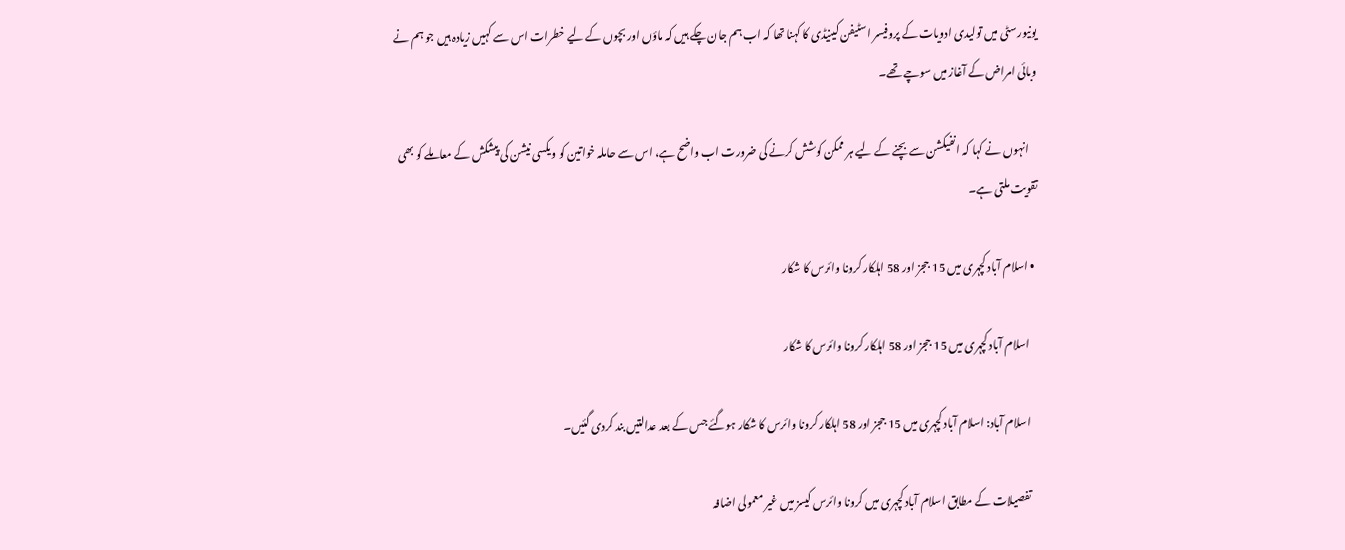یونیورسٹی میں تولیدی ادویات کے پروفیسر اسٹیفن کینیڈی کا کہنا تھا کہ اب ہم جان چکے ہیں کہ ماؤں اور بچوں کے لیے خطرات اس سے کہیں زیادہ ہیں جو ہم نے وبائی امراض کے آغاز میں سوچے تھے۔

    انہوں نے کہا کہ انفیکشن سے بچنے کے لیے ہر ممکن کوشش کرنے کی ضرورت اب واضح ہے، اس سے حاملہ خواتین کو ویکسی نیشن کی پیشکش کے معاملے کو بھی تقویت ملتی ہے۔

  • اسلام آباد کچہری میں 15 ججز اور 58 اہلکار کرونا وائرس کا شکار

    اسلام آباد کچہری میں 15 ججز اور 58 اہلکار کرونا وائرس کا شکار

    اسلام آباد: اسلام آباد کچہری میں 15 ججز اور 58 اہلکار کرونا وائرس کا شکار ہوگئے جس کے بعد عدالتیں بند کردی گئیں۔

    تفصیلات کے مطابق اسلام آباد کچہری میں کرونا وائرس کیسز میں غیر معمولی اضافہ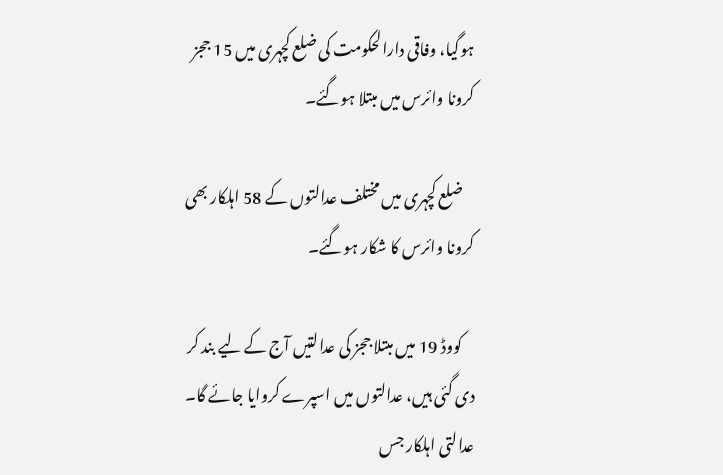ہوگیا، وفاقی دارالحکومت کی ضلع کچہری میں 15 ججز کرونا وائرس میں مبتلا ہوگئے۔

    ضلع کچہری میں مختلف عدالتوں کے 58 اہلکار بھی کرونا وائرس کا شکار ہوگئے۔

    کووڈ 19 میں مبتلا ججز کی عدالتیں آج کے لیے بند کر دی گئی ہیں، عدالتوں میں اسپرے کروایا جائے گا۔ عدالتی اہلکار جس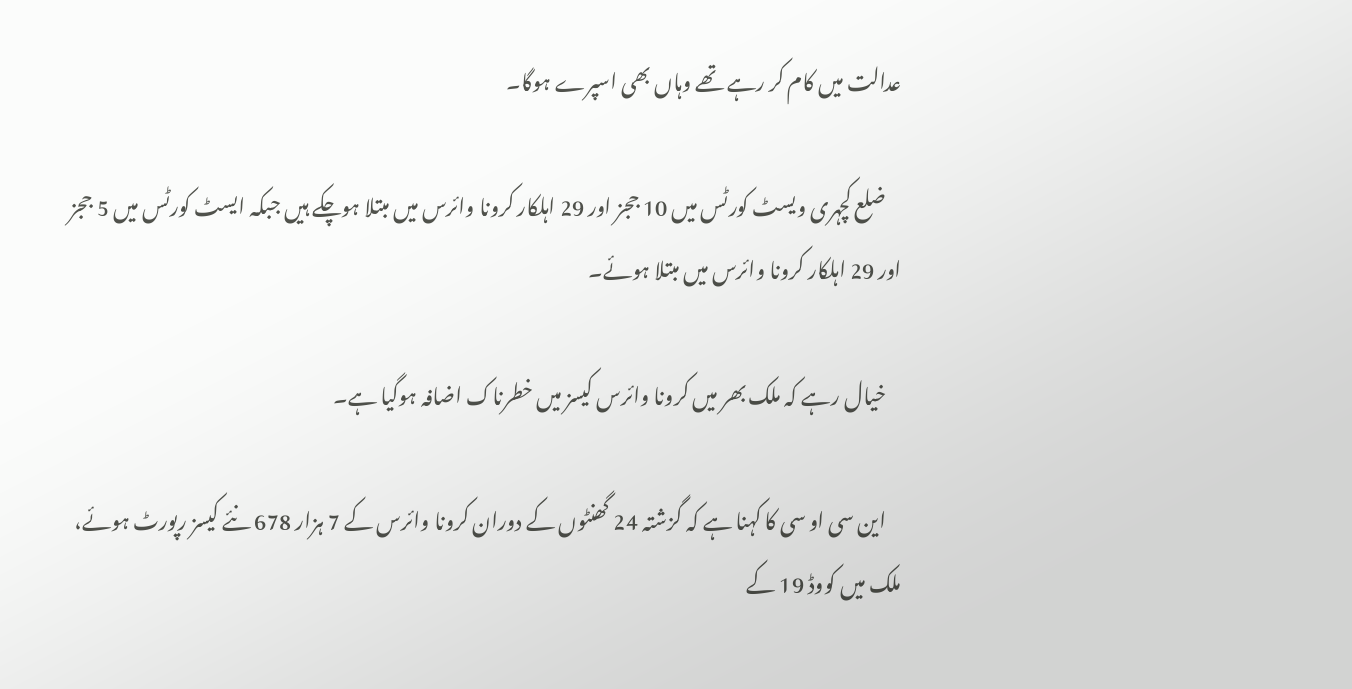عدالت میں کام کر رہے تھے وہاں بھی اسپرے ہوگا۔

    ضلع کچہری ویسٹ کورٹس میں 10 ججز اور 29 اہلکار کرونا وائرس میں مبتلا ہوچکے ہیں جبکہ ایسٹ کورٹس میں 5 ججز اور 29 اہلکار کرونا وائرس میں مبتلا ہوئے۔

    خیال رہے کہ ملک بھر میں کرونا وائرس کیسز میں خطرناک اضافہ ہوگیا ہے۔

    این سی او سی کا کہنا ہے کہ گزشتہ 24 گھنٹوں کے دوران کرونا وائرس کے 7 ہزار 678 نئے کیسز رپورٹ ہوئے، ملک میں کووڈ 19 کے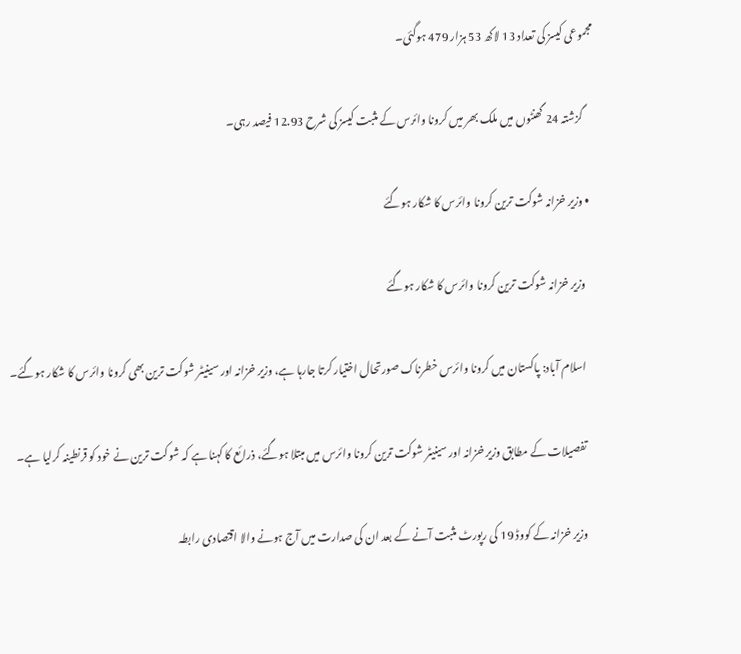مجموعی کیسز کی تعداد 13 لاکھ 53 ہزار 479 ہوگئی۔

    گزشتہ 24 گھنٹوں میں ملک بھر میں کرونا وائرس کے مثبت کیسز کی شرح 12.93 فیصد رہی۔

  • وزیر خزانہ شوکت ترین کرونا وائرس کا شکار ہوگئے

    وزیر خزانہ شوکت ترین کرونا وائرس کا شکار ہوگئے

    اسلام آباد: پاکستان میں کرونا وائرس خطرناک صورتحال اختیار کرتا جارہا ہے، وزیر خزانہ اور سینیٹر شوکت ترین بھی کرونا وائرس کا شکار ہوگئے۔

    تفصیلات کے مطابق وزیر خزانہ اور سینیٹر شوکت ترین کرونا وائرس میں مبتلا ہوگئے، ذرائع کا کہنا ہے کہ شوکت ترین نے خود کو قرنطینہ کرلیا ہے۔

    وزیر خزانہ کے کووڈ 19 کی رپورٹ مثبت آنے کے بعد ان کی صدارت میں آج ہونے والا اقتصادی رابطہ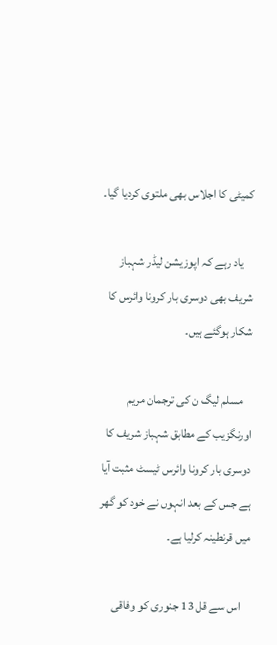کمیٹی کا اجلاس بھی ملتوی کردیا گیا۔

    یاد رہے کہ اپوزیشن لیڈر شہباز شریف بھی دوسری بار کرونا وائرس کا شکار ہوگئے ہیں۔

    مسلم لیگ ن کی ترجمان مریم اورنگزیب کے مطابق شہباز شریف کا دوسری بار کرونا وائرس ٹیسٹ مثبت آیا ہے جس کے بعد انہوں نے خود کو گھر میں قرنطینہ کرلیا ہے۔

    اس سے قل 13 جنوری کو وفاقی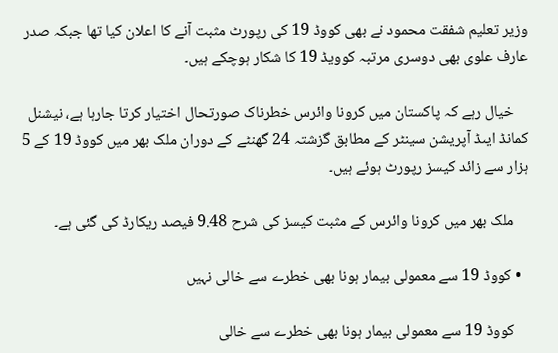وزیر تعلیم شفقت محمود نے بھی کووڈ 19 کی رپورٹ مثبت آنے کا اعلان کیا تھا جبکہ صدر عارف علوی بھی دوسری مرتبہ کوویڈ 19 کا شکار ہوچکے ہیں۔

    خیال رہے کہ پاکستان میں کرونا وائرس خطرناک صورتحال اختیار کرتا جارہا ہے، نیشنل کمانڈ ایںڈ آپریشن سینٹر کے مطابق گزشتہ 24 گھنٹے کے دوران ملک بھر میں کووڈ 19 کے 5 ہزار سے زائد کیسز رپورٹ ہوئے ہیں۔

    ملک بھر میں کرونا وائرس کے مثبت کیسز کی شرح 9.48 فیصد ریکارڈ کی گئی ہے۔

  • کووڈ 19 سے معمولی بیمار ہونا بھی خطرے سے خالی نہیں

    کووڈ 19 سے معمولی بیمار ہونا بھی خطرے سے خالی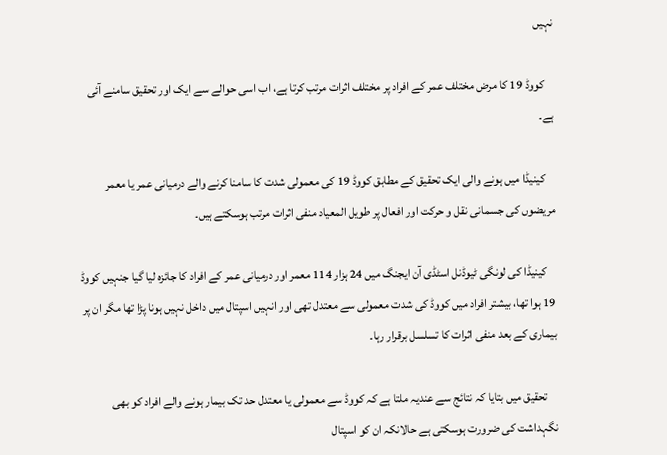نہیں

    کووڈ 19 کا مرض مختلف عمر کے افراد پر مختلف اثرات مرتب کرتا ہے، اب اسی حوالے سے ایک اور تحقیق سامنے آئی ہے۔

    کینیڈا میں ہونے والی ایک تحقیق کے مطابق کووڈ 19 کی معمولی شدت کا سامنا کرنے والے درمیانی عمر یا معمر مریضوں کی جسمانی نقل و حرکت اور افعال پر طویل المعیاد منفی اثرات مرتب ہوسکتے ہیں۔

    کینیڈا کی لونگی ٹیوڈنل اسٹڈی آن ایجنگ میں 24 ہزار 114 معمر اور درمیانی عمر کے افراد کا جائزہ لیا گیا جنہیں کووڈ 19 ہوا تھا، بیشتر افراد میں کووڈ کی شدت معمولی سے معتدل تھی اور انہیں اسپتال میں داخل نہیں ہونا پڑا تھا مگر ان پر بیماری کے بعد منفی اثرات کا تسلسل برقرار رہا۔

    تحقیق میں بتایا کہ نتائج سے عندیہ ملتا ہے کہ کووڈ سے معمولی یا معتدل حد تک بیمار ہونے والے افراد کو بھی نگہداشت کی ضرورت ہوسکتی ہے حالانکہ ان کو اسپتال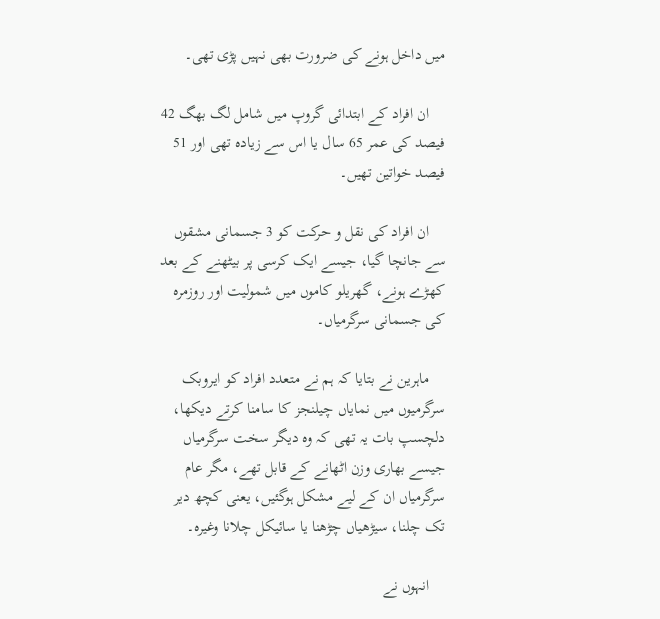میں داخل ہونے کی ضرورت بھی نہیں پڑی تھی۔

    ان افراد کے ابتدائی گروپ میں شامل لگ بھگ 42 فیصد کی عمر 65 سال یا اس سے زیادہ تھی اور 51 فیصد خواتین تھیں۔

    ان افراد کی نقل و حرکت کو 3 جسمانی مشقوں سے جانچا گیا، جیسے ایک کرسی پر بیٹھنے کے بعد کھڑے ہونے، گھریلو کاموں میں شمولیت اور روزمرہ کی جسمانی سرگرمیاں۔

    ماہرین نے بتایا کہ ہم نے متعدد افراد کو ایروبک سرگرمیوں میں نمایاں چیلنجز کا سامنا کرتے دیکھا، دلچسپ بات یہ تھی کہ وہ دیگر سخت سرگرمیاں جیسے بھاری وزن اٹھانے کے قابل تھے، مگر عام سرگرمیاں ان کے لیے مشکل ہوگئیں، یعنی کچھ دیر تک چلنا، سیڑھیاں چڑھنا یا سائیکل چلانا وغیرہ۔

    انہوں نے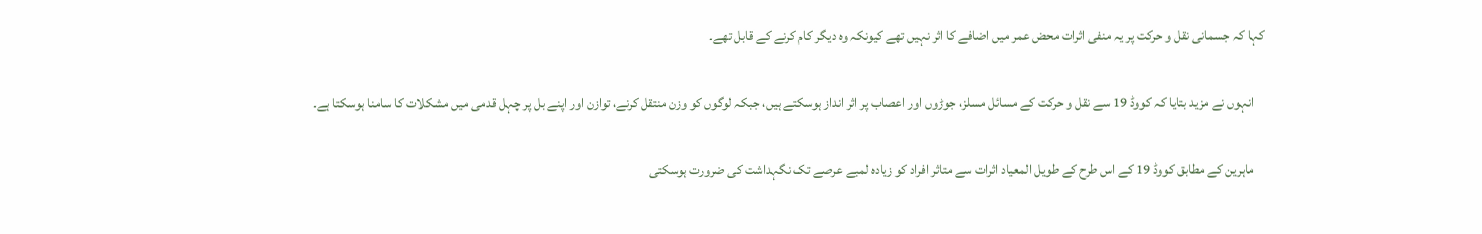کہا کہ جسمانی نقل و حرکت پر یہ منفی اثرات محض عمر میں اضافے کا اثر نہیں تھے کیونکہ وہ دیگر کام کرنے کے قابل تھے۔

    انہوں نے مزید بتایا کہ کووڈ 19 سے نقل و حرکت کے مسائل مسلز، جوڑوں اور اعصاب پر اثر انداز ہوسکتے ہیں، جبکہ لوگوں کو وزن منتقل کرنے، توازن اور اپنے بل پر چہل قدمی میں مشکلات کا سامنا ہوسکتا ہے۔

    ماہرین کے مطابق کووڈ 19 کے اس طرح کے طویل المعیاد اثرات سے متاثر افراد کو زیادہ لمبے عرصے تک نگہداشت کی ضرورت ہوسکتی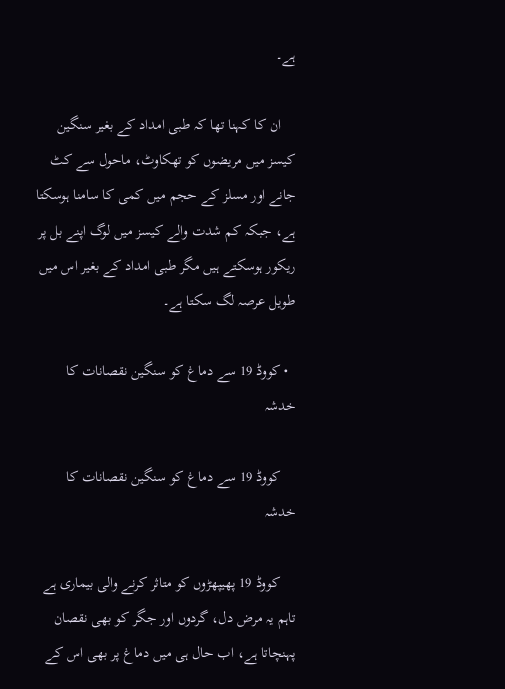ہے۔

    ان کا کہنا تھا کہ طبی امداد کے بغیر سنگین کیسز میں مریضوں کو تھکاوٹ، ماحول سے کٹ جانے اور مسلز کے حجم میں کمی کا سامنا ہوسکتا ہے، جبکہ کم شدت والے کیسز میں لوگ اپنے بل پر ریکور ہوسکتے ہیں مگر طبی امداد کے بغیر اس میں طویل عرصہ لگ سکتا ہے۔

  • کووڈ 19 سے دماغ کو سنگین نقصانات کا خدشہ

    کووڈ 19 سے دماغ کو سنگین نقصانات کا خدشہ

    کووڈ 19 پھیپھڑوں کو متاثر کرنے والی بیماری ہے تاہم یہ مرض دل، گردوں اور جگر کو بھی نقصان پہنچاتا ہے، اب حال ہی میں دماغ پر بھی اس کے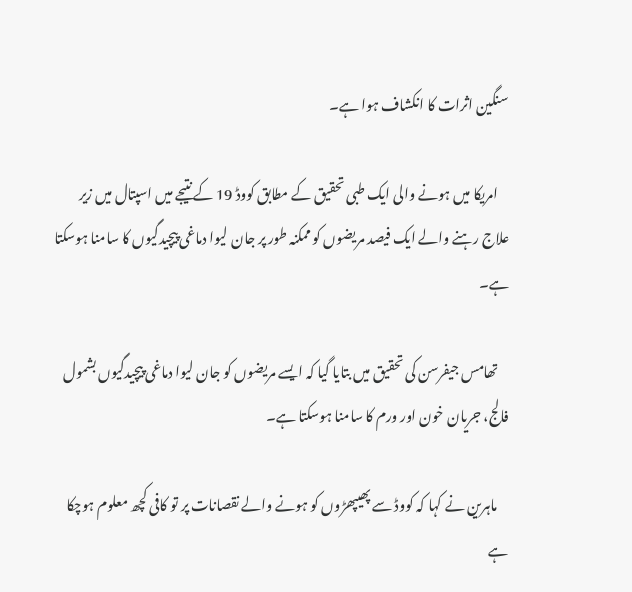سنگین اثرات کا انکشاف ہوا ہے۔

    امریکا میں ہونے والی ایک طبی تحقیق کے مطابق کووڈ 19 کے نتیجے میں اسپتال میں زیر علاج رہنے والے ایک فیصد مریضوں کو ممکنہ طور پر جان لیوا دماغی پیچیدگیوں کا سامنا ہوسکتا ہے۔

    تھامس جیفرسن کی تحقیق میں بتایا گیا کہ ایسے مریضوں کو جان لیوا دماغی پیچیدگیوں بشمول فالج، جریان خون اور ورم کا سامنا ہوسکتا ہے۔

    ماہرین نے کہا کہ کووڈ سے پھیپھڑوں کو ہونے والے نقصانات پر تو کافی کچھ معلوم ہوچکا ہے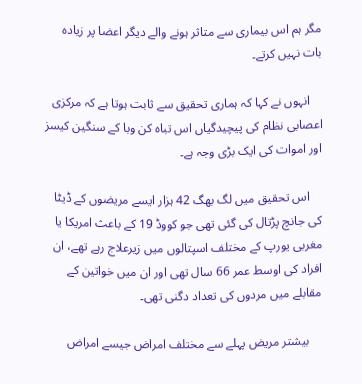مگر ہم اس بیماری سے متاثر ہونے والے دیگر اعضا پر زیادہ بات نہیں کرتے۔

    انہوں نے کہا کہ ہماری تحقیق سے ثابت ہوتا ہے کہ مرکزی اعصابی نظام کی پیچیدگیاں اس تباہ کن وبا کے سنگین کیسز اور اموات کی ایک بڑی وجہ ہے۔

    اس تحقیق میں لگ بھگ 42 ہزار ایسے مریضوں کے ڈیٹا کی جانچ پڑتال کی گئی تھی جو کووڈ 19 کے باعث امریکا یا مغربی یورپ کے مختلف اسپتالوں میں زیرعلاج رہے تھے، ان افراد کی اوسط عمر 66 سال تھی اور ان میں خواتین کے مقابلے میں مردوں کی تعداد دگنی تھی۔

    بیشتر مریض پہلے سے مختلف امراض جیسے امراض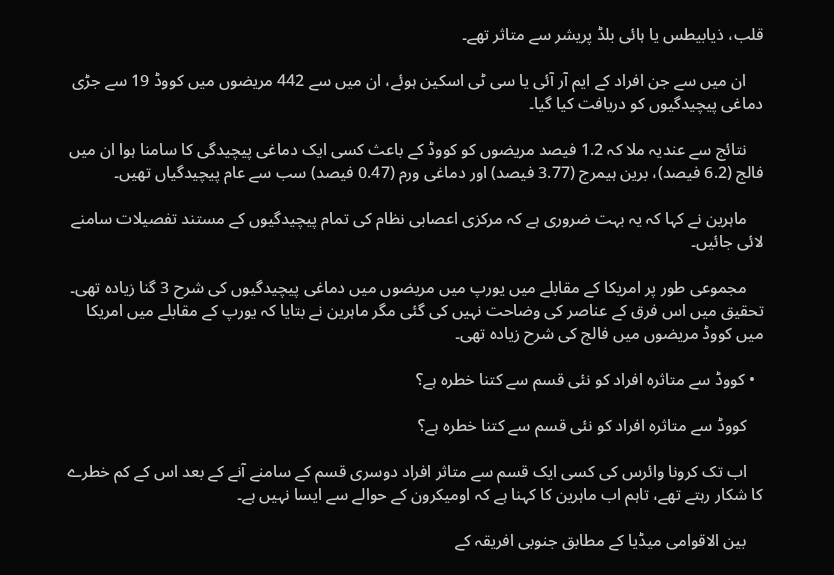قلب، ذیابیطس یا ہائی بلڈ پریشر سے متاثر تھے۔

    ان میں سے جن افراد کے ایم آر آئی یا سی ٹی اسکین ہوئے، ان میں سے 442 مریضوں میں کووڈ 19 سے جڑی دماغی پیچیدگیوں کو دریافت کیا گیا۔

    نتائج سے عندیہ ملا کہ 1.2 فیصد مریضوں کو کووڈ کے باعث کسی ایک دماغی پیچیدگی کا سامنا ہوا ان میں فالج (6.2 فیصد)، برین ہیمرج (3.77 فیصد) اور دماغی ورم (0.47 فیصد) سب سے عام پیچیدگیاں تھیں۔

    ماہرین نے کہا کہ یہ بہت ضروری ہے کہ مرکزی اعصابی نظام کی تمام پیچیدگیوں کے مستند تفصیلات سامنے لائی جائیں۔

    مجموعی طور پر امریکا کے مقابلے میں یورپ میں مریضوں میں دماغی پیچیدگیوں کی شرح 3 گنا زیادہ تھی۔ تحقیق میں اس فرق کے عناصر کی وضاحت نہیں کی گئی مگر ماہرین نے بتایا کہ یورپ کے مقابلے میں امریکا میں کووڈ مریضوں میں فالج کی شرح زیادہ تھی۔

  • کووڈ سے متاثرہ افراد کو نئی قسم سے کتنا خطرہ ہے؟

    کووڈ سے متاثرہ افراد کو نئی قسم سے کتنا خطرہ ہے؟

    اب تک کرونا وائرس کی کسی ایک قسم سے متاثر افراد دوسری قسم کے سامنے آنے کے بعد اس کے کم خطرے کا شکار رہتے تھے، تاہم اب ماہرین کا کہنا ہے کہ اومیکرون کے حوالے سے ایسا نہیں ہے۔

    بین الاقوامی میڈیا کے مطابق جنوبی افریقہ کے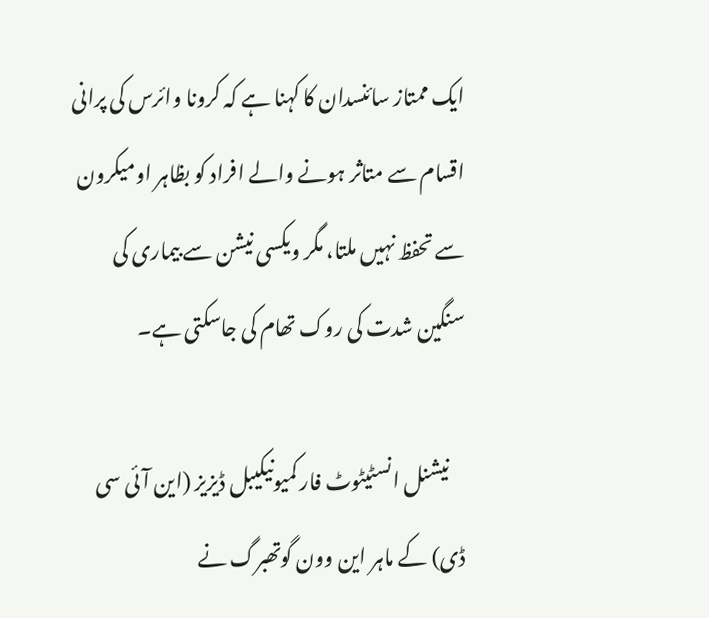ایک ممتاز سائنسدان کا کہنا ہے کہ کرونا وائرس کی پرانی اقسام سے متاثر ہونے والے افراد کو بظاہر اومیکرون سے تحفظ نہیں ملتا، مگر ویکسی نیشن سے بیماری کی سنگین شدت کی روک تھام کی جاسکتی ہے۔

    نیشنل انسٹیٹوٹ فار کمیونیکیبل ڈیزیز (این آئی سی ڈی) کے ماہر این وون گوتھبرگ نے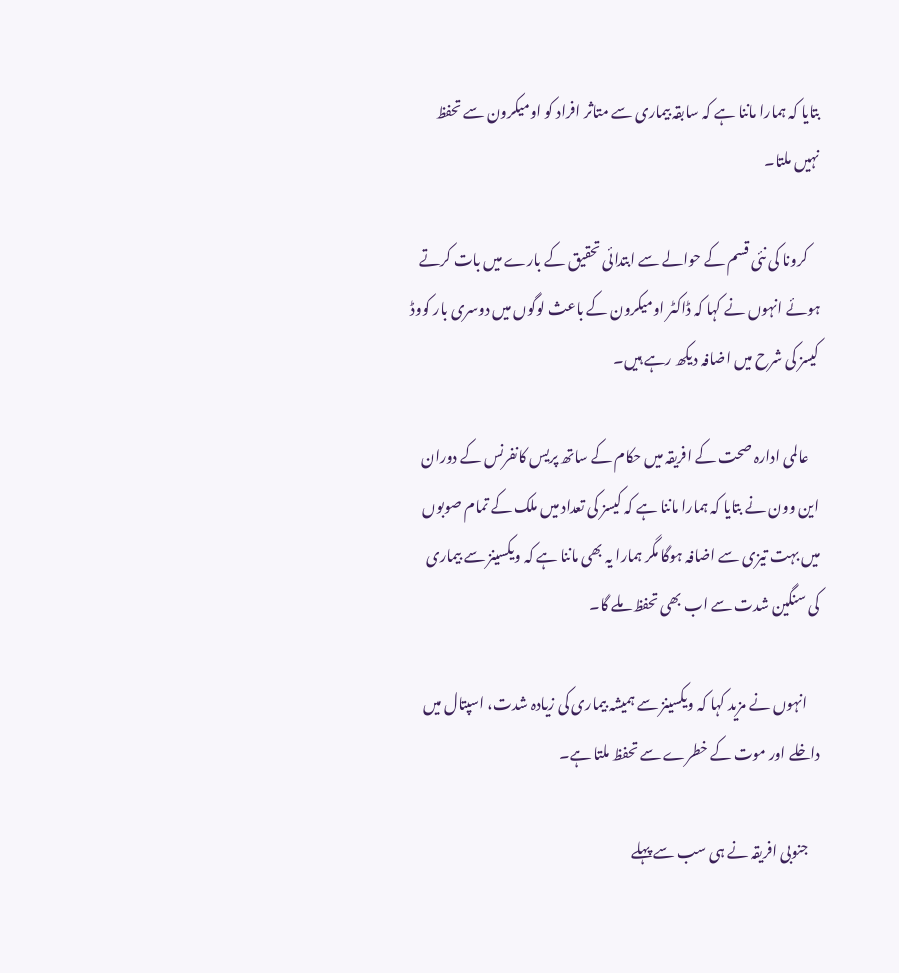بتایا کہ ہمارا ماننا ہے کہ سابقہ بیماری سے متاثر افراد کو اومیکرون سے تحفظ نہیں ملتا۔

    کرونا کی نئی قسم کے حوالے سے ابتدائی تحقیق کے بارے میں بات کرتے ہوئے انہوں نے کہا کہ ڈاکٹر اومیکرون کے باعث لوگوں میں دوسری بار کووڈ کیسز کی شرح میں اضافہ دیکھ رہے ہیں۔

    عالمی ادارہ صحت کے افریقہ میں حکام کے ساتھ پریس کانفرنس کے دوران این وون نے بتایا کہ ہمارا ماننا ہے کہ کیسز کی تعداد میں ملک کے تمام صوبوں میں بہت تیزی سے اضافہ ہوگا مگر ہمارا یہ بھی ماننا ہے کہ ویکسینز سے بیماری کی سنگین شدت سے اب بھی تحفظ ملے گا۔

    انہوں نے مزید کہا کہ ویکسینز سے ہمیشہ بیماری کی زیادہ شدت، اسپتال میں داخلے اور موت کے خطرے سے تحفظ ملتا ہے۔

    جنوبی افریقہ نے ہی سب سے پہلے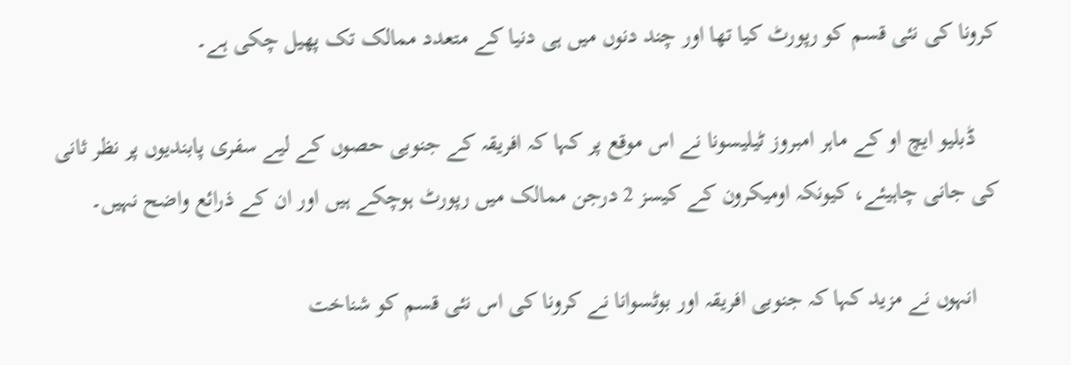کرونا کی نئی قسم کو رپورٹ کیا تھا اور چند دنوں میں ہی دنیا کے متعدد ممالک تک پھیل چکی ہے۔

    ڈبلیو ایچ او کے ماہر امبروز ٹیلیسونا نے اس موقع پر کہا کہ افریقہ کے جنوبی حصوں کے لیے سفری پابندیوں پر نظر ثانی کی جانی چاہیئے، کیونکہ اومیکرون کے کیسز 2 درجن ممالک میں رپورٹ ہوچکے ہیں اور ان کے ذرائع واضح نہیں۔

    انہوں نے مزید کہا کہ جنوبی افریقہ اور بوٹسوانا نے کرونا کی اس نئی قسم کو شناخت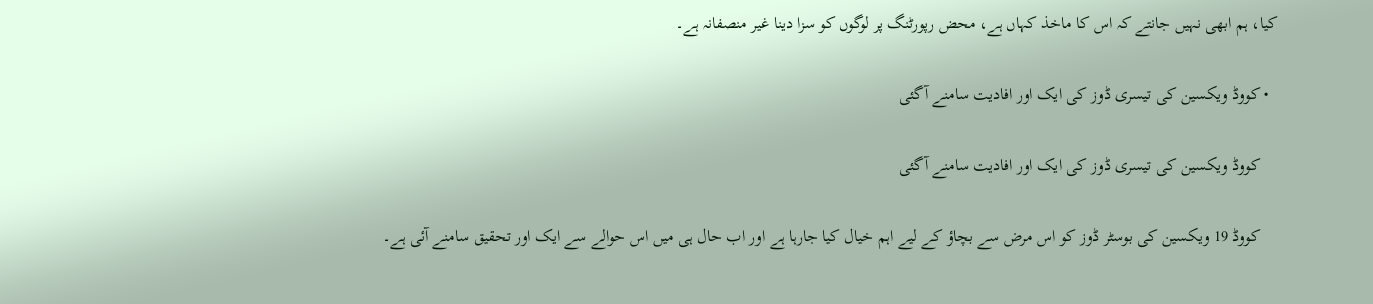کیا، ہم ابھی نہیں جانتے کہ اس کا ماخذ کہاں ہے، محض رپورٹنگ پر لوگوں کو سزا دینا غیر منصفانہ ہے۔

  • کووڈ ویکسین کی تیسری ڈوز کی ایک اور افادیت سامنے آگئی

    کووڈ ویکسین کی تیسری ڈوز کی ایک اور افادیت سامنے آگئی

    کووڈ 19 ویکسین کی بوسٹر ڈوز کو اس مرض سے بچاؤ کے لیے اہم خیال کیا جارہا ہے اور اب حال ہی میں اس حوالے سے ایک اور تحقیق سامنے آئی ہے۔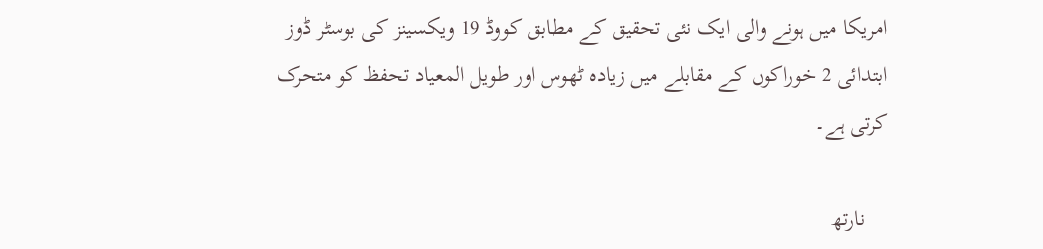امریکا میں ہونے والی ایک نئی تحقیق کے مطابق کووڈ 19 ویکسینز کی بوسٹر ڈوز ابتدائی 2 خوراکوں کے مقابلے میں زیادہ ٹھوس اور طویل المعیاد تحفظ کو متحرک کرتی ہے۔

    نارتھ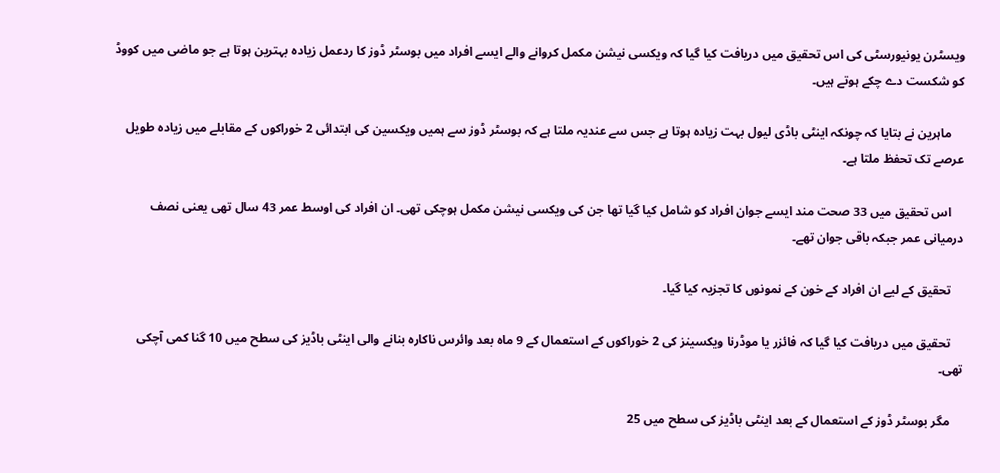ویسٹرن یونیورسٹی کی اس تحقیق میں دریافت کیا گیا کہ ویکسی نیشن مکمل کروانے والے ایسے افراد میں بوسٹر ڈوز کا ردعمل زیادہ بہترین ہوتا ہے جو ماضی میں کووڈ کو شکست دے چکے ہوتے ہیں۔

    ماہرین نے بتایا کہ چونکہ اینٹی باڈی لیول بہت زیادہ ہوتا ہے جس سے عندیہ ملتا ہے کہ بوسٹر ڈوز سے ہمیں ویکسین کی ابتدائی 2 خوراکوں کے مقابلے میں زیادہ طویل عرصے تک تحفظ ملتا ہے۔

    اس تحقیق میں 33 صحت مند ایسے جوان افراد کو شامل کیا گیا تھا جن کی ویکسی نیشن مکمل ہوچکی تھی۔ ان افراد کی اوسط عمر 43 سال تھی یعنی نصف درمیانی عمر جبکہ باقی جوان تھے۔

    تحقیق کے لیے ان افراد کے خون کے نمونوں کا تجزیہ کیا گیا۔

    تحقیق میں دریافت کیا گیا کہ فائزر یا موڈرنا ویکسینز کی 2 خوراکوں کے استعمال کے 9 ماہ بعد وائرس ناکارہ بنانے والی اینٹی باڈیز کی سطح میں 10 گنا کمی آچکی تھی۔

    مگر بوسٹر ڈوز کے استعمال کے بعد اینٹی باڈیز کی سطح میں 25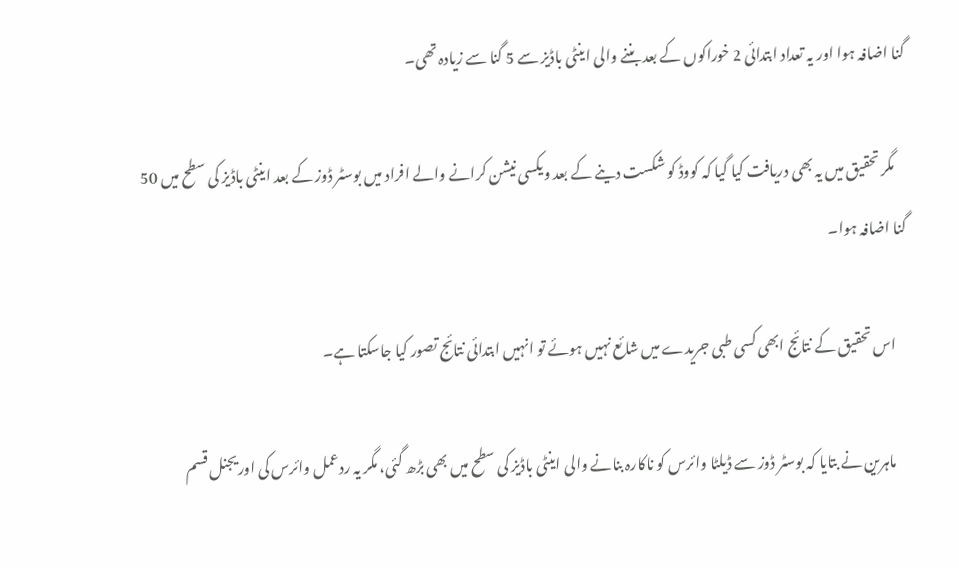گنا اضافہ ہوا اور یہ تعداد ابتدائی 2 خوراکوں کے بعد بننے والی اینٹی باڈیز سے 5 گنا سے زیادہ تھی۔

    مگر تحقیق میں یہ بھی دریافت کیا گیا کہ کووڈ کو شکست دینے کے بعد ویکسی نیشن کرانے والے افراد میں بوسٹر ڈوز کے بعد اینٹی باڈیز کی سطح میں 50 گنا اضافہ ہوا۔

    اس تحقیق کے نتائج ابھی کسی طبی جریدے میں شائع نہیں ہوئے تو انہیں ابتدائی نتائج تصور کیا جاسکتا ہے۔

    ماہرین نے بتایا کہ بوسٹر ڈوز سے ڈیلٹا وائرس کو ناکارہ بنانے والی اینٹی باڈیز کی سطح میں بھی بڑھ گئی، مگر یہ ردعمل وائرس کی اوریجنل قسم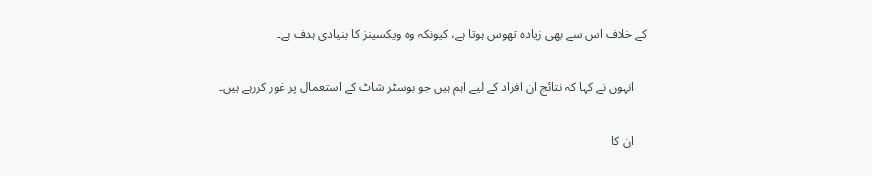کے خلاف اس سے بھی زیادہ تھوس ہوتا ہے، کیونکہ وہ ویکسینز کا بنیادی ہدف ہے۔

    انہوں نے کہا کہ نتائج ان افراد کے لیے اہم ہیں جو بوسٹر شاٹ کے استعمال پر غور کررہے ہیں۔

    ان کا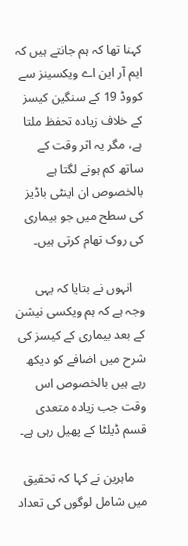کہنا تھا کہ ہم جانتے ہیں کہ ایم آر این اے ویکسینز سے کووڈ 19 کے سنگین کیسز کے خلاف زیادہ تحفظ ملتا ہے، مگر یہ اثر وقت کے ساتھ کم ہونے لگتا ہے بالخصوص ان اینٹی باڈیز کی سطح میں جو بیماری کی روک تھام کرتی ہیں۔

    انہوں نے بتایا کہ یہی وجہ ہے کہ ہم ویکسی نیشن کے بعد بیماری کے کیسز کی شرح میں اضافے کو دیکھ رہے ہیں بالخصوص اس وقت جب زیادہ متعدی قسم ڈیلٹا کے پھیل رہی ہے۔

    ماہرین نے کہا کہ تحقیق میں شامل لوگوں کی تعداد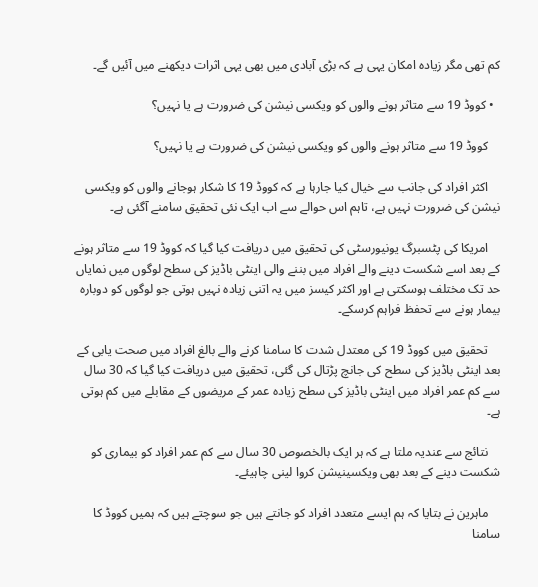کم تھی مگر زیادہ امکان یہی ہے کہ بڑی آبادی میں بھی یہی اثرات دیکھنے میں آئیں گے۔

  • کووڈ 19 سے متاثر ہونے والوں کو ویکسی نیشن کی ضرورت ہے یا نہیں؟

    کووڈ 19 سے متاثر ہونے والوں کو ویکسی نیشن کی ضرورت ہے یا نہیں؟

    اکثر افراد کی جانب سے خیال کیا جارہا ہے کہ کووڈ 19 کا شکار ہوجانے والوں کو ویکسی نیشن کی ضرورت نہیں ہے، تاہم اس حوالے سے اب ایک نئی تحقیق سامنے آگئی ہے۔

    امریکا کی پٹسبرگ یونیورسٹی کی تحقیق میں دریافت کیا گیا کہ کووڈ 19 سے متاثر ہونے کے بعد اسے شکست دینے والے افراد میں بننے والی اینٹی باڈیز کی سطح لوگوں میں نمایاں حد تک مختلف ہوسکتی ہے اور اکثر کیسز میں یہ اتنی زیادہ نہیں ہوتی جو لوگوں کو دوبارہ بیمار ہونے سے تحفظ فراہم کرسکے۔

    تحقیق میں کووڈ 19 کی معتدل شدت کا سامنا کرنے والے بالغ افراد میں صحت یابی کے بعد اینٹی باڈیز کی سطح کی جانچ پڑتال کی گئی، تحقیق میں دریافت کیا گیا کہ 30 سال سے کم عمر افراد میں اینٹی باڈیز کی سطح زیادہ عمر کے مریضوں کے مقابلے میں کم ہوتی ہے۔

    نتائج سے عندیہ ملتا ہے کہ ہر ایک بالخصوص 30 سال سے کم عمر افراد کو بیماری کو شکست دینے کے بعد بھی ویکسینیشن کروا لینی چاہیئے۔

    ماہرین نے بتایا کہ ہم ایسے متعدد افراد کو جانتے ہیں جو سوچتے ہیں کہ ہمیں کووڈ کا سامنا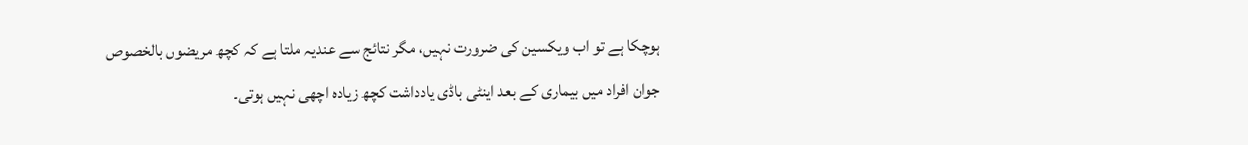ہوچکا ہے تو اب ویکسین کی ضرورت نہیں، مگر نتائج سے عندیہ ملتا ہے کہ کچھ مریضوں بالخصوص جوان افراد میں بیماری کے بعد اینٹی باڈی یادداشت کچھ زیادہ اچھی نہیں ہوتی۔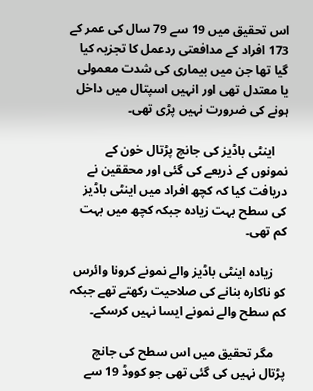اس تحقیق میں 19 سے 79 سال کی عمر کے 173 افراد کے مدافعتی ردعمل کا تجزیہ کیا گیا تھا جن میں بیماری کی شدت معمولی یا معتدل تھی اور انہیں اسپتال میں داخل ہونے کی ضرورت نہیں پڑی تھی۔

    اینٹی باڈیز کی جانچ پڑتال خون کے نمونوں کے ذریعے کی گئی اور محققین نے دریافت کیا کہ کچھ افراد میں اینٹی باڈیز کی سطح بہت زیادہ جبکہ کچھ میں بہت کم تھی۔

    زیادہ اینٹی باڈیز والے نمونے کرونا وائرس کو ناکارہ بنانے کی صلاحیت رکھتے تھے جبکہ کم سطح والے نمونے ایسا نہیں کرسکے۔

    مگر تحقیق میں اس سطح کی جانچ پڑتال نہیں کی گئی تھی جو کووڈ 19 سے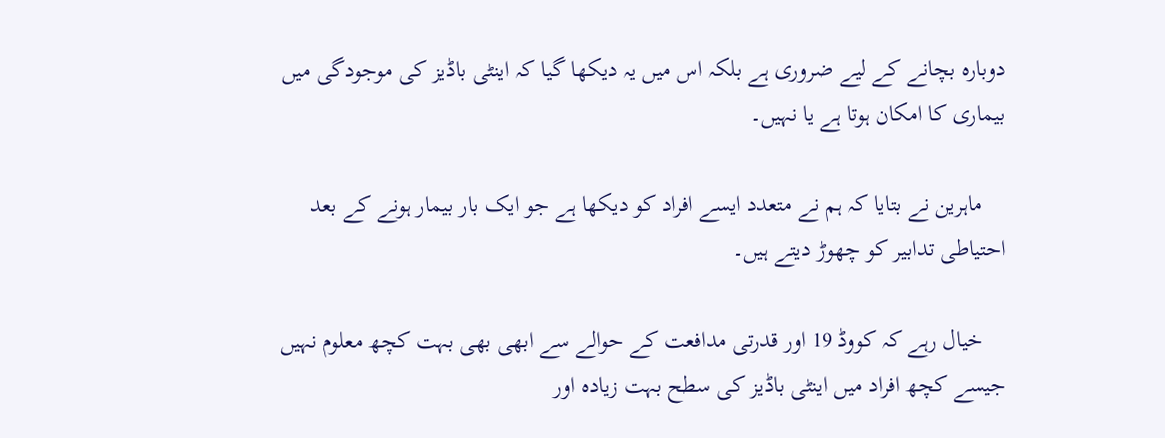دوبارہ بچانے کے لیے ضروری ہے بلکہ اس میں یہ دیکھا گیا کہ اینٹی باڈیز کی موجودگی میں بیماری کا امکان ہوتا ہے یا نہیں۔

    ماہرین نے بتایا کہ ہم نے متعدد ایسے افراد کو دیکھا ہے جو ایک بار بیمار ہونے کے بعد احتیاطی تدابیر کو چھوڑ دیتے ہیں۔

    خیال رہے کہ کووڈ 19 اور قدرتی مدافعت کے حوالے سے ابھی بھی بہت کچھ معلوم نہیں جیسے کچھ افراد میں اینٹی باڈیز کی سطح بہت زیادہ اور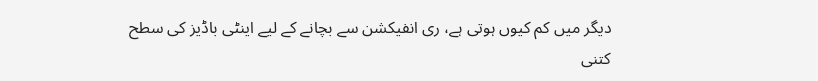دیگر میں کم کیوں ہوتی ہے، ری انفیکشن سے بچانے کے لیے اینٹی باڈیز کی سطح کتنی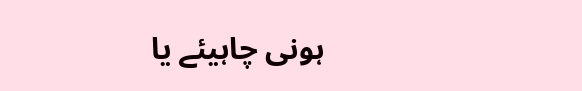ہونی چاہیئے یا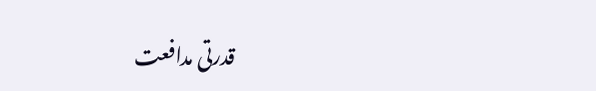قدرتی مدافعت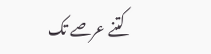کتنے عرصے تک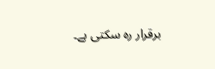برقرار رہ سکتی ہے۔